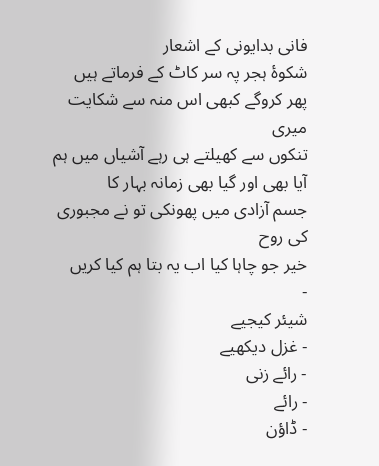فانی بدایونی کے اشعار
شکوۂ ہجر پہ سر کاٹ کے فرماتے ہیں
پھر کروگے کبھی اس منہ سے شکایت میری
تنکوں سے کھیلتے ہی رہے آشیاں میں ہم
آیا بھی اور گیا بھی زمانہ بہار کا
جسم آزادی میں پھونکی تو نے مجبوری کی روح
خیر جو چاہا کیا اب یہ بتا ہم کیا کریں
-
شیئر کیجیے
- غزل دیکھیے
- رائے زنی
- رائے
- ڈاؤن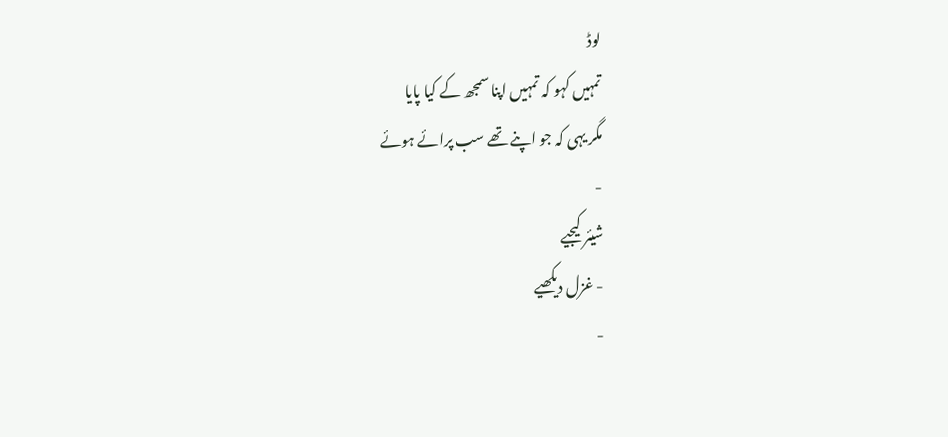لوڈ
تمہیں کہو کہ تمہیں اپنا سمجھ کے کیا پایا
مگر یہی کہ جو اپنے تھے سب پرائے ہوئے
-
شیئر کیجیے
- غزل دیکھیے
-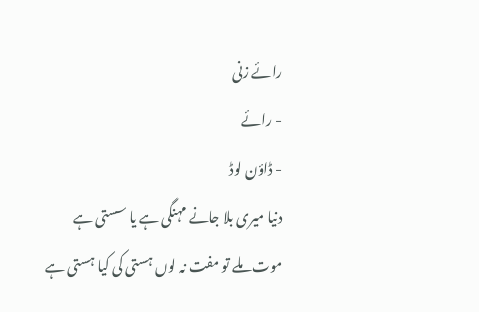رائے زنی
- رائے
- ڈاؤن لوڈ
دنیا میری بلا جانے مہنگی ہے یا سستی ہے
موت ملے تو مفت نہ لوں ہستی کی کیا ہستی ہے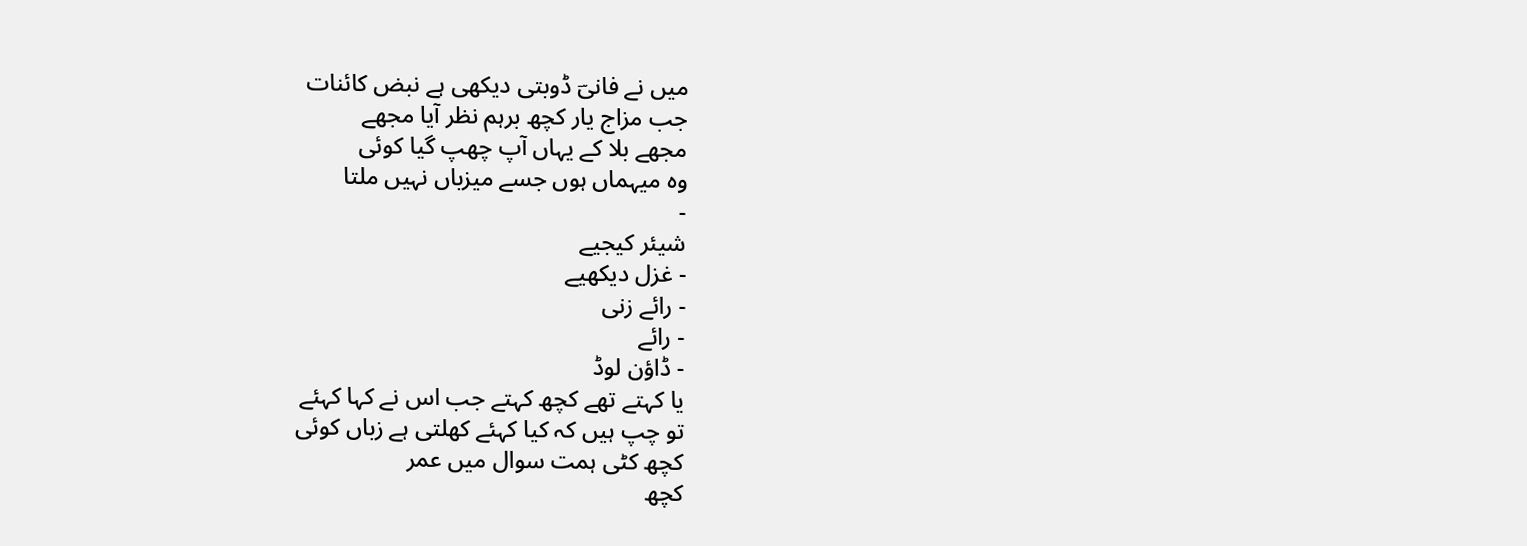میں نے فانیؔ ڈوبتی دیکھی ہے نبض کائنات
جب مزاج یار کچھ برہم نظر آیا مجھے
مجھے بلا کے یہاں آپ چھپ گیا کوئی
وہ میہماں ہوں جسے میزباں نہیں ملتا
-
شیئر کیجیے
- غزل دیکھیے
- رائے زنی
- رائے
- ڈاؤن لوڈ
یا کہتے تھے کچھ کہتے جب اس نے کہا کہئے
تو چپ ہیں کہ کیا کہئے کھلتی ہے زباں کوئی
کچھ کٹی ہمت سوال میں عمر
کچھ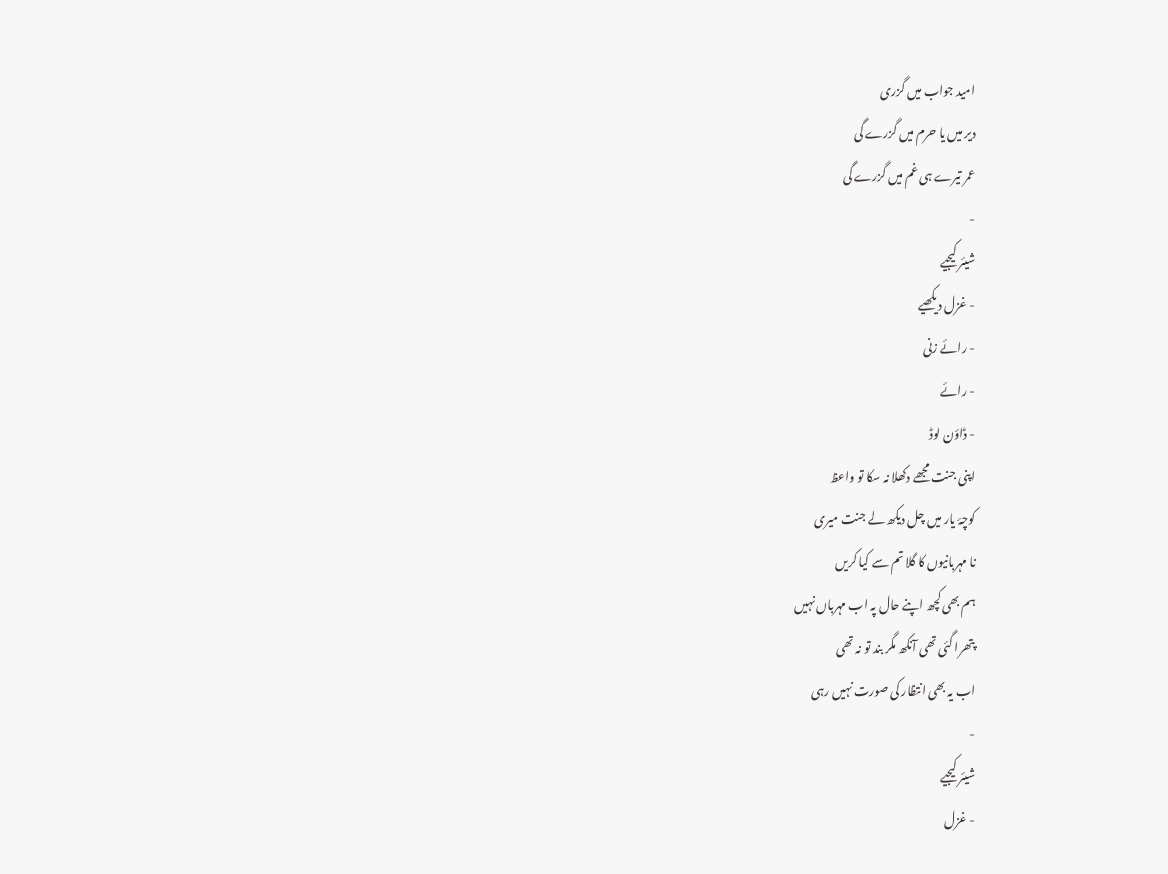امید جواب میں گزری
دیر میں یا حرم میں گزرے گی
عمر تیرے ہی غم میں گزرے گی
-
شیئر کیجیے
- غزل دیکھیے
- رائے زنی
- رائے
- ڈاؤن لوڈ
اپنی جنت مجھے دکھلا نہ سکا تو واعظ
کوچۂ یار میں چل دیکھ لے جنت میری
نا مہربانیوں کا گلا تم سے کیا کریں
ہم بھی کچھ اپنے حال پہ اب مہرباں نہیں
پتھرا گئی تھی آنکھ مگر بند تو نہ تھی
اب یہ بھی انتظار کی صورت نہیں رہی
-
شیئر کیجیے
- غزل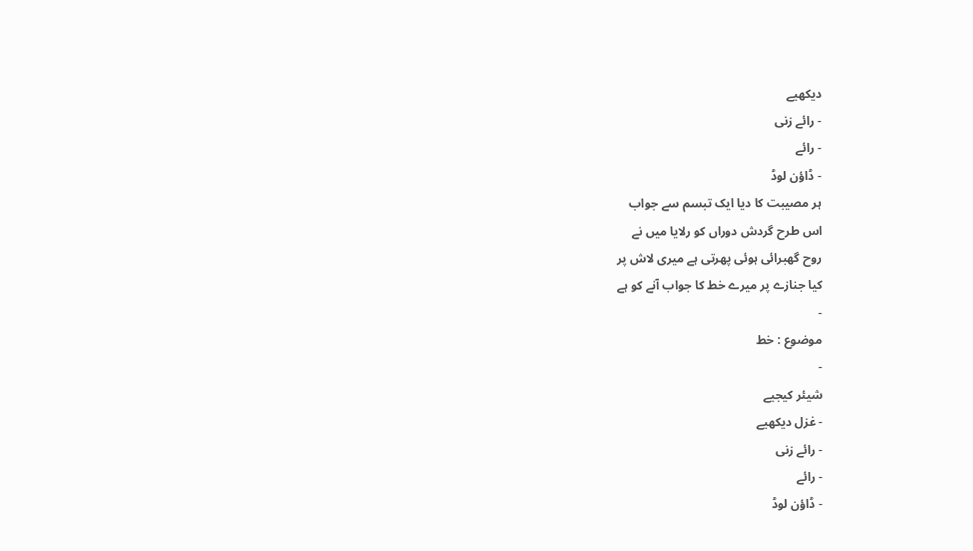دیکھیے
- رائے زنی
- رائے
- ڈاؤن لوڈ
ہر مصیبت کا دیا ایک تبسم سے جواب
اس طرح گردش دوراں کو رلایا میں نے
روح گھبرائی ہوئی پھرتی ہے میری لاش پر
کیا جنازے پر میرے خط کا جواب آنے کو ہے
-
موضوع : خط
-
شیئر کیجیے
- غزل دیکھیے
- رائے زنی
- رائے
- ڈاؤن لوڈ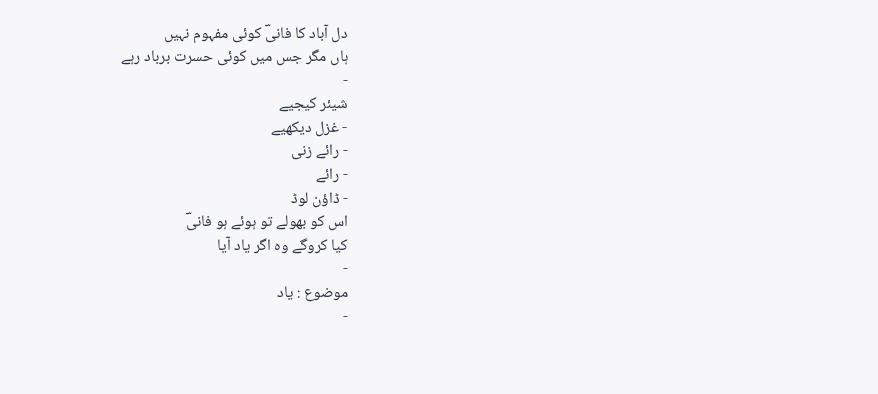دل آباد کا فانیؔ کوئی مفہوم نہیں
ہاں مگر جس میں کوئی حسرت برباد رہے
-
شیئر کیجیے
- غزل دیکھیے
- رائے زنی
- رائے
- ڈاؤن لوڈ
اس کو بھولے تو ہوئے ہو فانیؔ
کیا کروگے وہ اگر یاد آیا
-
موضوع : یاد
-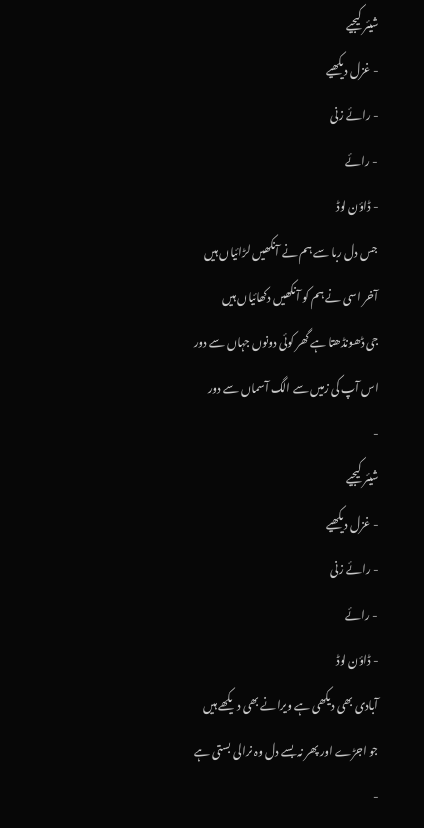شیئر کیجیے
- غزل دیکھیے
- رائے زنی
- رائے
- ڈاؤن لوڈ
جس دل ربا سے ہم نے آنکھیں لڑائیاں ہیں
آخر اسی نے ہم کو آنکھیں دکھائیاں ہیں
جی ڈھونڈھتا ہے گھر کوئی دونوں جہاں سے دور
اس آپ کی زمیں سے الگ آسماں سے دور
-
شیئر کیجیے
- غزل دیکھیے
- رائے زنی
- رائے
- ڈاؤن لوڈ
آبادی بھی دیکھی ہے ویرانے بھی دیکھے ہیں
جو اجڑے اور پھر نہ بسے دل وہ نرالی بستی ہے
-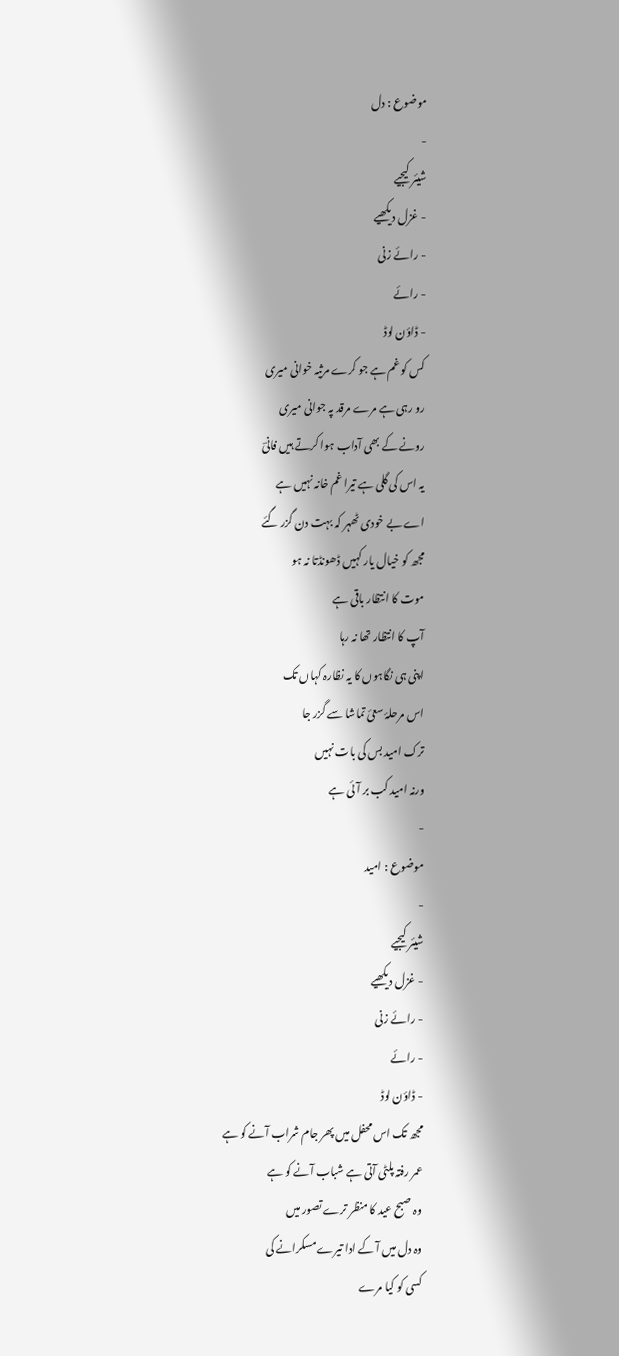موضوع : دل
-
شیئر کیجیے
- غزل دیکھیے
- رائے زنی
- رائے
- ڈاؤن لوڈ
کس کو غم ہے جو کرے مرثیہ خوانی میری
رو رہی ہے مرے مرقد پہ جوانی میری
رونے کے بھی آداب ہوا کرتے ہیں فانیؔ
یہ اس کی گلی ہے تیرا غم خانہ نہیں ہے
اے بے خودی ٹھہر کہ بہت دن گزر گئے
مجھ کو خیال یار کہیں ڈھونڈتا نہ ہو
موت کا انتظار باقی ہے
آپ کا انتظار تھا نہ رہا
اپنی ہی نگاہوں کا یہ نظارہ کہاں تک
اس مرحلۂ سعیٔ تماشا سے گزر جا
ترک امید بس کی بات نہیں
ورنہ امید کب بر آئی ہے
-
موضوع : امید
-
شیئر کیجیے
- غزل دیکھیے
- رائے زنی
- رائے
- ڈاؤن لوڈ
مجھ تک اس محفل میں پھر جام شراب آنے کو ہے
عمر رفتہ پلٹی آتی ہے شباب آنے کو ہے
وہ صبح عید کا منظر ترے تصور میں
وہ دل میں آ کے ادا تیرے مسکرانے کی
کسی کو کیا مرے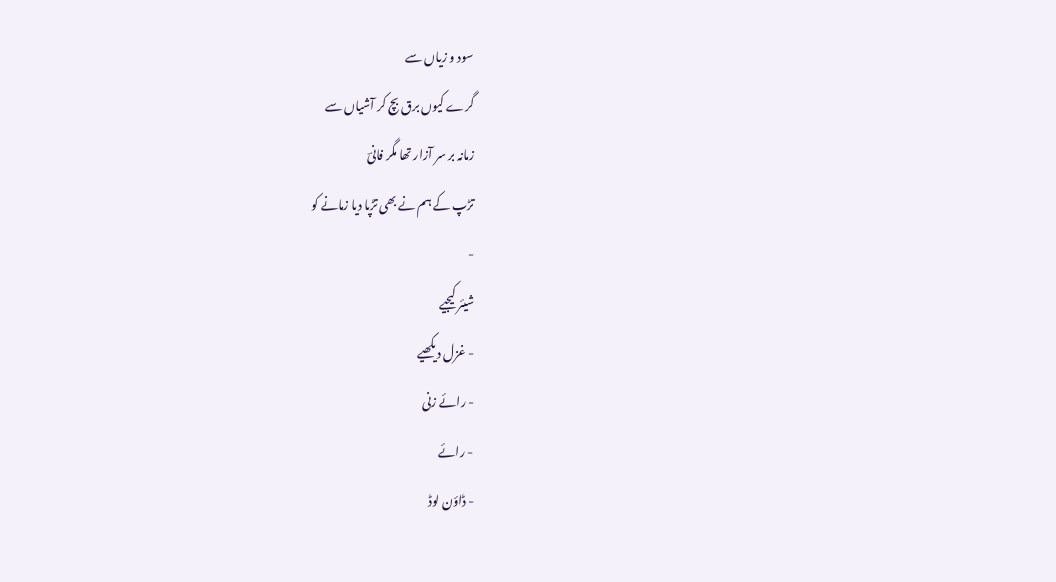سود و زیاں سے
گرے کیوں برق بچ کر آشیاں سے
زمانہ بر سر آزار تھا مگر فانیؔ
تڑپ کے ہم نے بھی تڑپا دیا زمانے کو
-
شیئر کیجیے
- غزل دیکھیے
- رائے زنی
- رائے
- ڈاؤن لوڈ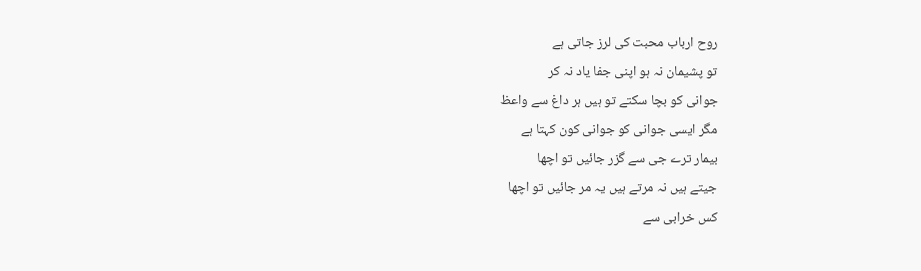روح ارباب محبت کی لرز جاتی ہے
تو پشیمان نہ ہو اپنی جفا یاد نہ کر
جوانی کو بچا سکتے تو ہیں ہر داغ سے واعظ
مگر ایسی جوانی کو جوانی کون کہتا ہے
بیمار ترے جی سے گزر جائیں تو اچھا
جیتے ہیں نہ مرتے ہیں یہ مر جائیں تو اچھا
کس خرابی سے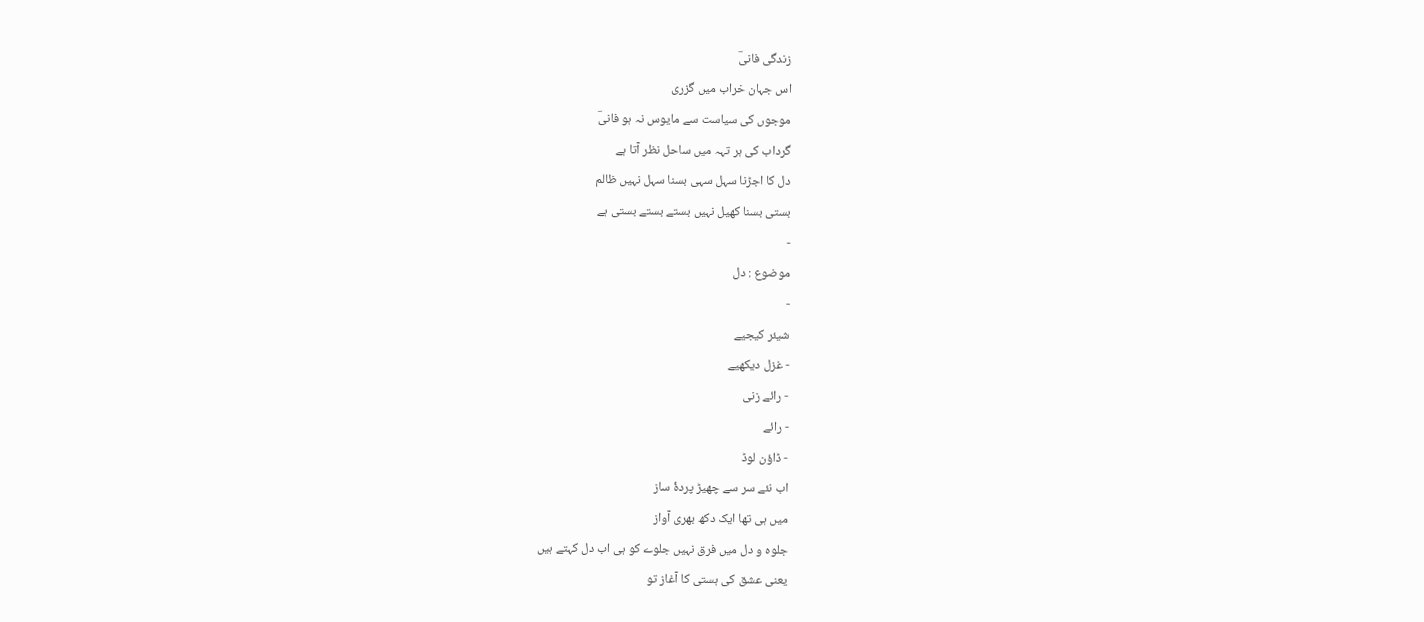زندگی فانیؔ
اس جہان خراب میں گزری
موجوں کی سیاست سے مایوس نہ ہو فانیؔ
گرداب کی ہر تہہ میں ساحل نظر آتا ہے
دل کا اجڑنا سہل سہی بسنا سہل نہیں ظالم
بستی بسنا کھیل نہیں بستے بستے بستی ہے
-
موضوع : دل
-
شیئر کیجیے
- غزل دیکھیے
- رائے زنی
- رائے
- ڈاؤن لوڈ
اب نئے سر سے چھیڑ پردۂ ساز
میں ہی تھا ایک دکھ بھری آواز
جلوہ و دل میں فرق نہیں جلوے کو ہی اب دل کہتے ہیں
یعنی عشق کی ہستی کا آغاز تو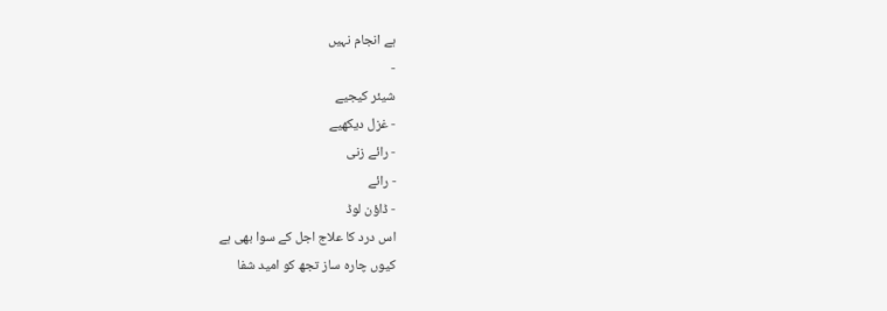ہے انجام نہیں
-
شیئر کیجیے
- غزل دیکھیے
- رائے زنی
- رائے
- ڈاؤن لوڈ
اس درد کا علاج اجل کے سوا بھی ہے
کیوں چارہ ساز تجھ کو امید شفا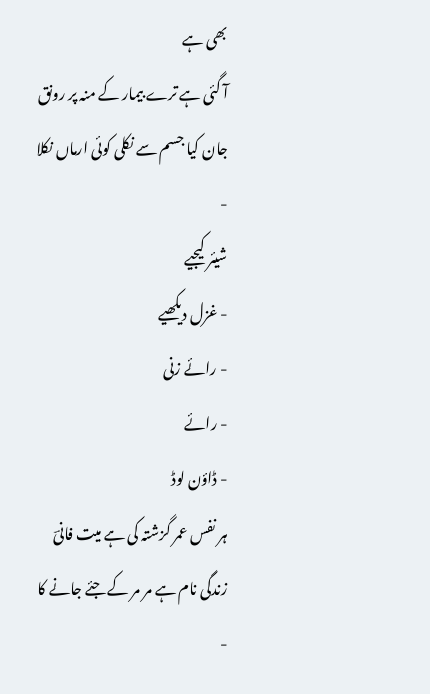بھی ہے
آ گئی ہے ترے بیمار کے منہ پر رونق
جان کیا جسم سے نکلی کوئی ارماں نکلا
-
شیئر کیجیے
- غزل دیکھیے
- رائے زنی
- رائے
- ڈاؤن لوڈ
ہر نفس عمر گزشتہ کی ہے میت فانیؔ
زندگی نام ہے مر مر کے جئے جانے کا
-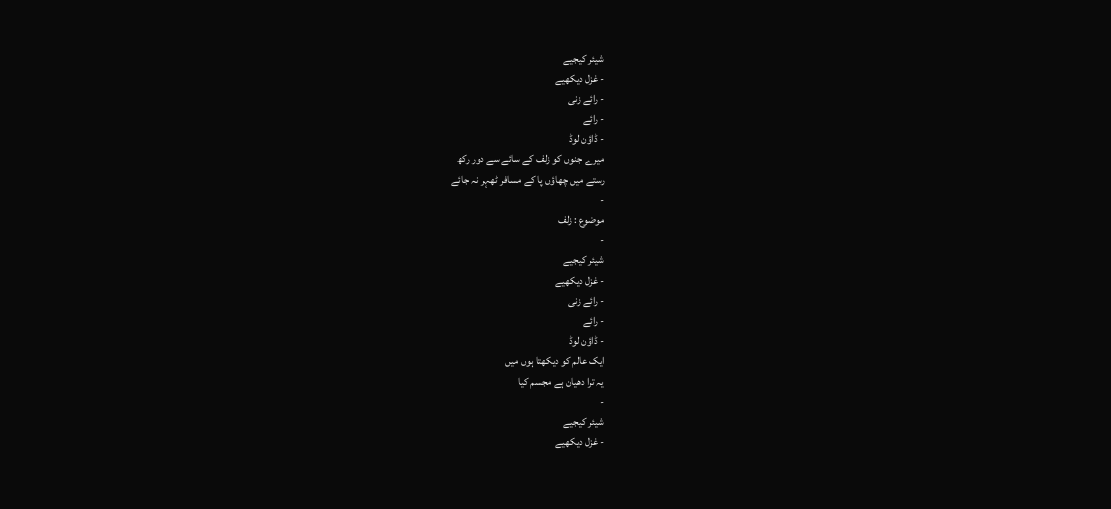شیئر کیجیے
- غزل دیکھیے
- رائے زنی
- رائے
- ڈاؤن لوڈ
میرے جنوں کو زلف کے سائے سے دور رکھ
رستے میں چھاؤں پا کے مسافر ٹھہر نہ جائے
-
موضوع : زلف
-
شیئر کیجیے
- غزل دیکھیے
- رائے زنی
- رائے
- ڈاؤن لوڈ
ایک عالم کو دیکھتا ہوں میں
یہ ترا دھیان ہے مجسم کیا
-
شیئر کیجیے
- غزل دیکھیے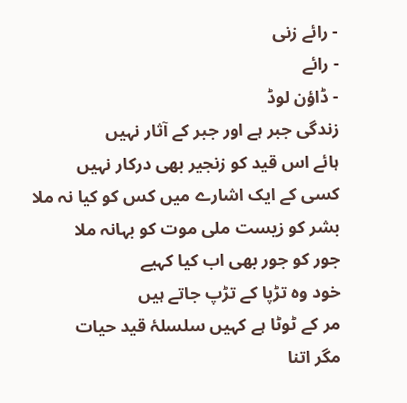- رائے زنی
- رائے
- ڈاؤن لوڈ
زندگی جبر ہے اور جبر کے آثار نہیں
ہائے اس قید کو زنجیر بھی درکار نہیں
کسی کے ایک اشارے میں کس کو کیا نہ ملا
بشر کو زیست ملی موت کو بہانہ ملا
جور کو جور بھی اب کیا کہیے
خود وہ تڑپا کے تڑپ جاتے ہیں
مر کے ٹوٹا ہے کہیں سلسلۂ قید حیات
مگر اتنا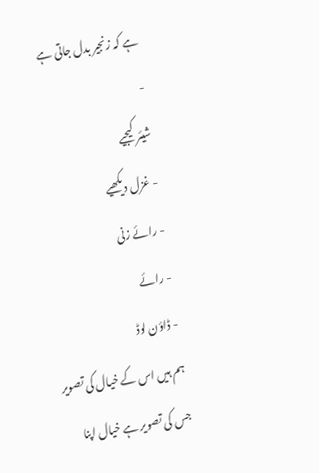ہے کہ زنجیر بدل جاتی ہے
-
شیئر کیجیے
- غزل دیکھیے
- رائے زنی
- رائے
- ڈاؤن لوڈ
ہم ہیں اس کے خیال کی تصویر
جس کی تصویر ہے خیال اپنا